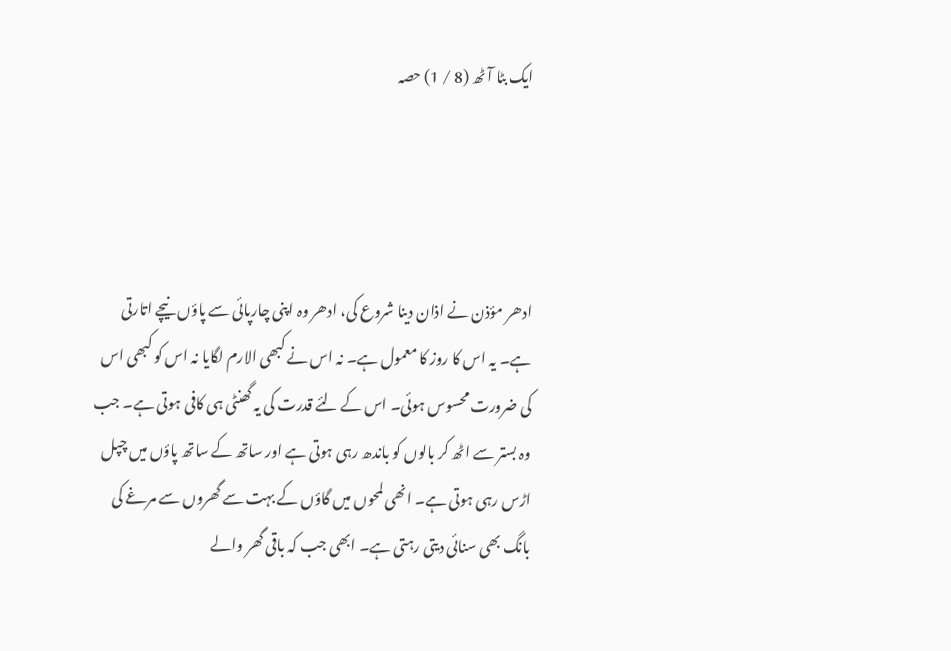ایک بٹا آٹھ (8 / 1) حصہ




ادھر مؤذن نے اذان دینا شروع کی، ادھر وہ اپنی چارپائی سے پاؤں نیچے اتارتی ہے۔ یہ اس کا روز کا معمول ہے۔ نہ اس نے کبھی الارم لگایا نہ اس کو کبھی اس کی ضرورت محسوس ہوئی۔ اس کے لئے قدرت کی یہ گھنٹی ہی کافی ہوتی ہے۔ جب وہ بستر سے اٹھ کر بالوں کو باندھ رہی ہوتی ہے اور ساتھ کے ساتھ پاؤں میں چپل اڑس رہی ہوتی ہے۔ انھی لمحوں میں گاؤں کے بہت سے گھروں سے مرغے کی بانگ بھی سنائی دیتی رہتی ہے۔ ابھی جب کہ باقی گھر والے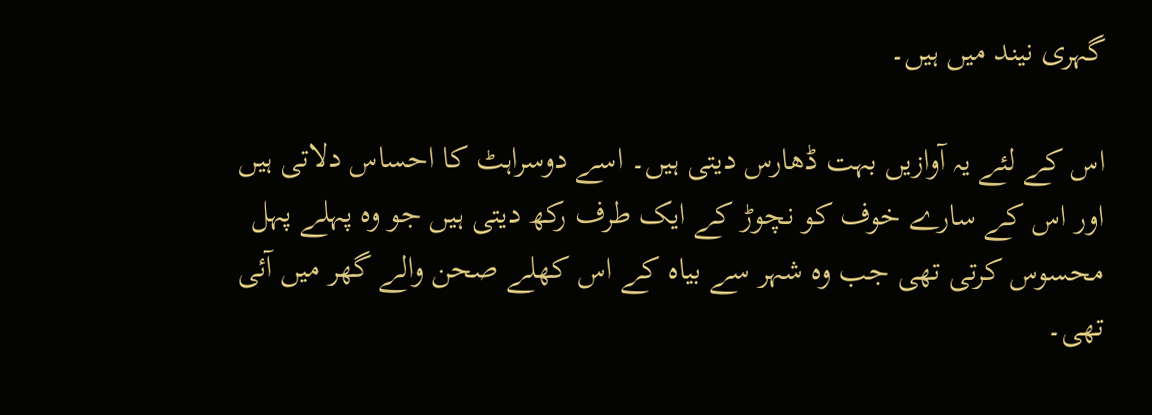گہری نیند میں ہیں۔

اس کے لئے یہ آوازیں بہت ڈھارس دیتی ہیں۔ اسے دوسراہٹ کا احساس دلاتی ہیں اور اس کے سارے خوف کو نچوڑ کے ایک طرف رکھ دیتی ہیں جو وہ پہلے پہل محسوس کرتی تھی جب وہ شہر سے بیاہ کے اس کھلے صحن والے گھر میں آئی تھی۔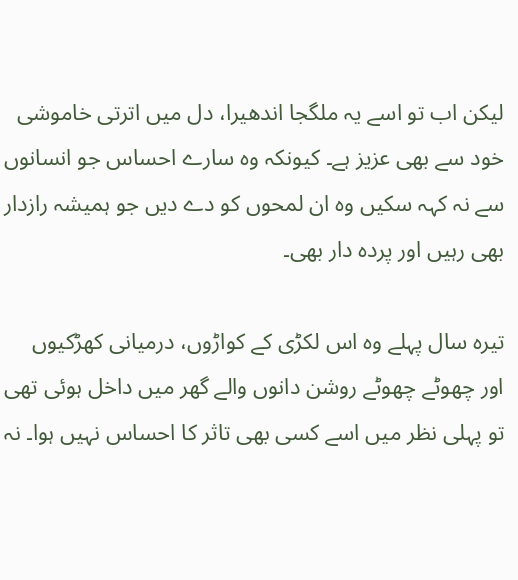لیکن اب تو اسے یہ ملگجا اندھیرا، دل میں اترتی خاموشی خود سے بھی عزیز ہے۔ کیونکہ وہ سارے احساس جو انسانوں سے نہ کہہ سکیں وہ ان لمحوں کو دے دیں جو ہمیشہ رازدار بھی رہیں اور پردہ دار بھی۔

تیرہ سال پہلے وہ اس لکڑی کے کواڑوں، درمیانی کھڑکیوں اور چھوٹے چھوٹے روشن دانوں والے گھر میں داخل ہوئی تھی تو پہلی نظر میں اسے کسی بھی تاثر کا احساس نہیں ہوا۔ نہ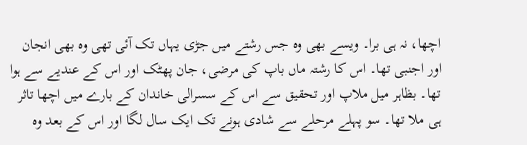اچھا، نہ ہی برا۔ ویسے بھی وہ جس رشتے میں جڑی یہاں تک آئی تھی وہ بھی انجان اور اجنبی تھا۔ اس کا رشتہ ماں باپ کی مرضی، جان پھٹک اور اس کے عندیے سے ہوا تھا۔ بظاہر میل ملاپ اور تحقیق سے اس کے سسرالی خاندان کے بارے میں اچھا تاثر ہی ملا تھا۔ سو پہلے مرحلے سے شادی ہونے تک ایک سال لگا اور اس کے بعد وہ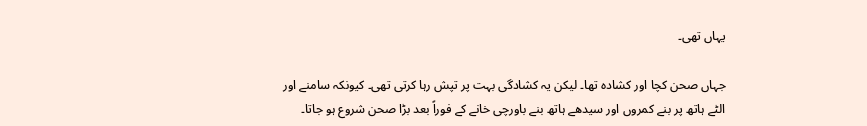یہاں تھی۔

جہاں صحن کچا اور کشادہ تھا۔ لیکن یہ کشادگی بہت پر تپش رہا کرتی تھی۔ کیونکہ سامنے اور الٹے ہاتھ پر بنے کمروں اور سیدھے ہاتھ بنے باورچی خانے کے فوراً بعد بڑا صحن شروع ہو جاتا۔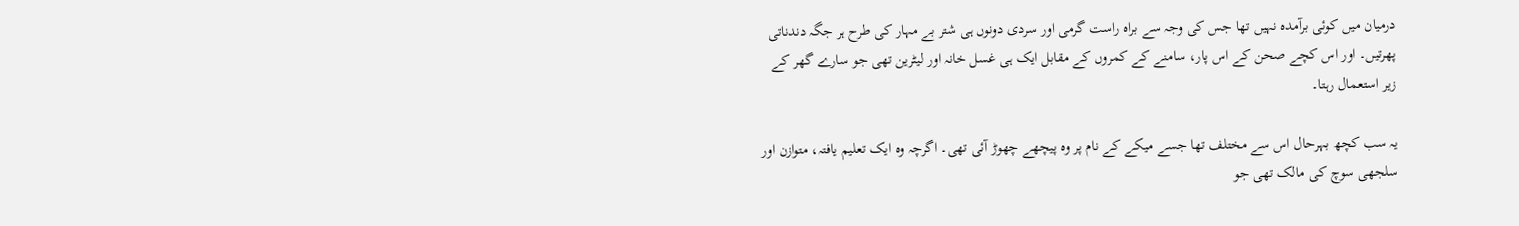درمیان میں کوئی برآمدہ نہیں تھا جس کی وجہ سے براہ راست گرمی اور سردی دونوں ہی شتر بے مہار کی طرح ہر جگہ دندناتی پھرتیں۔ اور اس کچے صحن کے اس پار، سامنے کے کمروں کے مقابل ایک ہی غسل خانہ اور لیٹرین تھی جو سارے گھر کے زیر استعمال رہتا۔

یہ سب کچھ بہرحال اس سے مختلف تھا جسے میکے کے نام پر وہ پیچھے چھوڑ آئی تھی۔ اگرچہ وہ ایک تعلیم یافتہ، متوازن اور سلجھی سوچ کی مالک تھی جو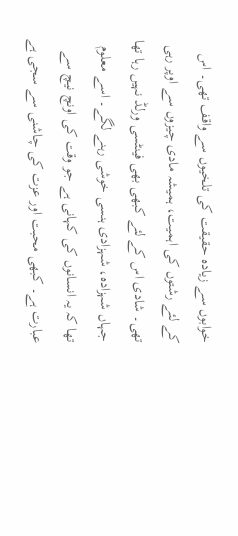خوابوں سے زیادہ حقیقت کی تلخیوں سے واقف تھی۔ اس کے لئے رشتوں کی اہمیت، ہمیشہ مادی چیزوں سے اوپر رہی تھی۔ شادی اس کے لئے کبھی بھی فینٹسی ورلڈ نہیں رہا تھا جہاں شہزادہ، شہزادی ہنسی خوشی رہنے لگے۔ اسے معلوم تھا کہ یہ انسانوں کی کہانی ہے جو وقت کی اونچ نیچ سے عبارت ہے۔ کبھی محبت اور عزت کی چاشنی سے سجی ہے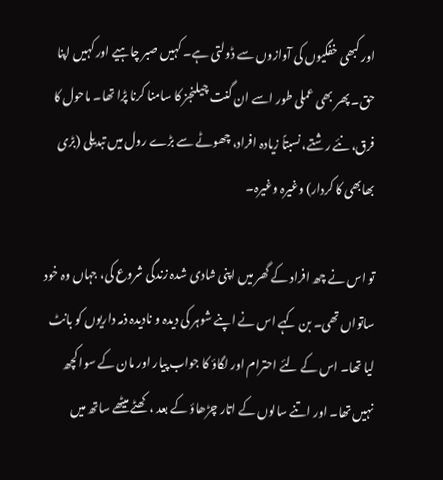اور کبھی خفگیوں کی آوازوں سے ڈولتی ہے۔ کہیں صبر چاہیے اور کہیں اپنا حق۔ پھر بھی عملی طور اسے ان گنت چیلنجز کا سامنا کرنا پڑا تھا۔ ماحول کا فرق، نئے رشتے، نسبتاً زیادہ افراد، چھوٹے سے بڑے رول میں تبدیلی (بڑی بھابھی کا کردار) وغیرہ وغیرہ۔

تو اس نے چھ افراد کے گھر میں اپنی شادی شدہ زندگی شروع کی، جہاں وہ خود ساتواں تھی۔ بن کہے اس نے اپنے شوہر کی دیدہ و نادیدہ ذمہ داریوں کو بانٹ لیا تھا۔ اس کے لئے احترام اور لگاؤ کا جواب پیار اور مان کے سوا کچھ نہیں تھا۔ اور اتنے سالوں کے اتار چڑھاؤ کے بعد ، کھٹے میٹھے ساتھ میں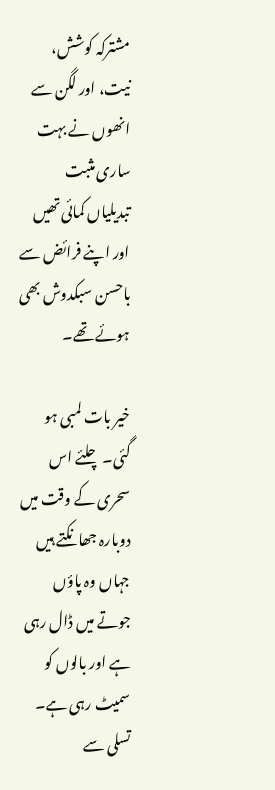مشترکہ کوشش، نیت، اور لگن سے انھوں نے بہت ساری مثبت تبدیلیاں کمائی تھیں اور اپنے فرائض سے باحسن سبکدوش بھی ہوئے تھے۔

خیر بات لمبی ہو گئی۔ چلئے اس سحری کے وقت میں دوبارہ جھانکتے ہیں جہاں وہ پاؤں جوتے میں ڈال رہی ہے اور بالوں کو سمیٹ رہی ہے۔ تسلی سے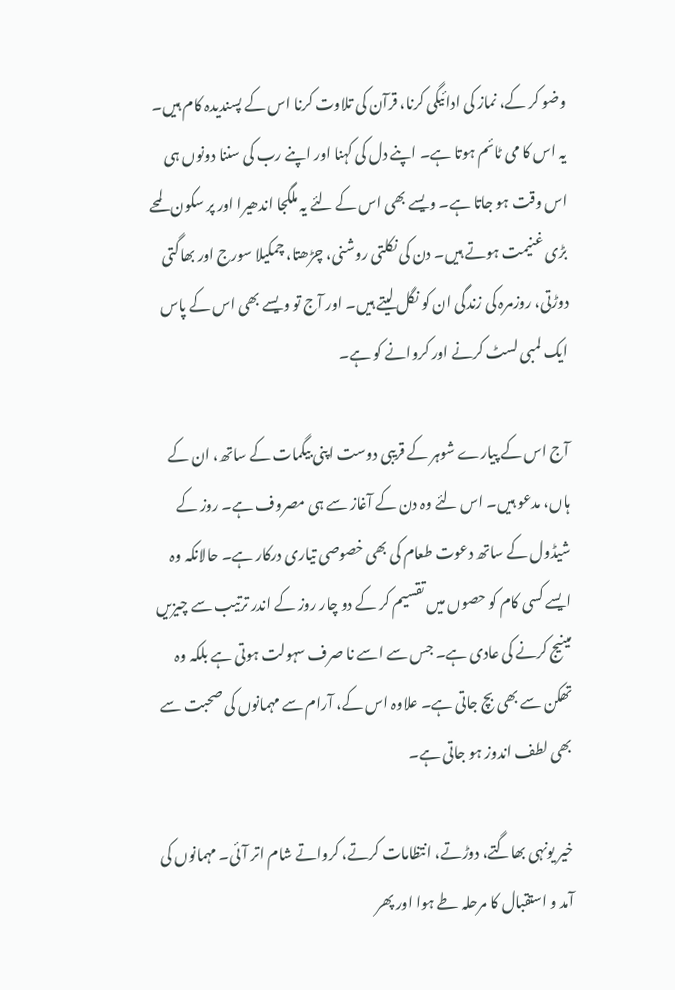وضو کر کے، نماز کی ادائیگی کرنا، قرآن کی تلاوت کرنا اس کے پسندیدہ کام ہیں۔ یہ اس کا می ٹائم ہوتا ہے۔ اپنے دل کی کہنا اور اپنے رب کی سننا دونوں ہی اس وقت ہو جاتا ہے۔ ویسے بھی اس کے لئے یہ ملگجا اندھیرا اور پر سکون لمحے بڑی غنیمت ہوتے ہیں۔ دن کی نکلتی روشنی، چڑھتا، چمکیلا سورج اور بھاگتی دوڑتی، روزمرہ کی زندگی ان کو نگل لیتے ہیں۔ اور آج تو ویسے بھی اس کے پاس ایک لمبی لسٹ کرنے اور کروانے کو ہے۔

آج اس کے پیارے شوہر کے قریبی دوست اپنی بیگمات کے ساتھ، ان کے ہاں، مدعو ہیں۔ اس لئے وہ دن کے آغاز سے ہی مصروف ہے۔ روز کے شیڈول کے ساتھ دعوت طعام کی بھی خصوصی تیاری درکار ہے۔ حالانکہ وہ ایسے کسی کام کو حصوں میں تقسیم کر کے دو چار روز کے اندر ترتیب سے چیزیں مینیج کرنے کی عادی ہے۔ جس سے اسے نا صرف سہولت ہوتی ہے بلکہ وہ تھکن سے بھی بچ جاتی ہے۔ علاوہ اس کے، آرام سے مہمانوں کی صحبت سے بھی لطف اندوز ہو جاتی ہے۔

خیر یونہی بھاگتے، دوڑتے، انتظامات کرتے، کرواتے شام اتر آئی۔ مہمانوں کی آمد و استقبال کا مرحلہ طے ہوا اور پھر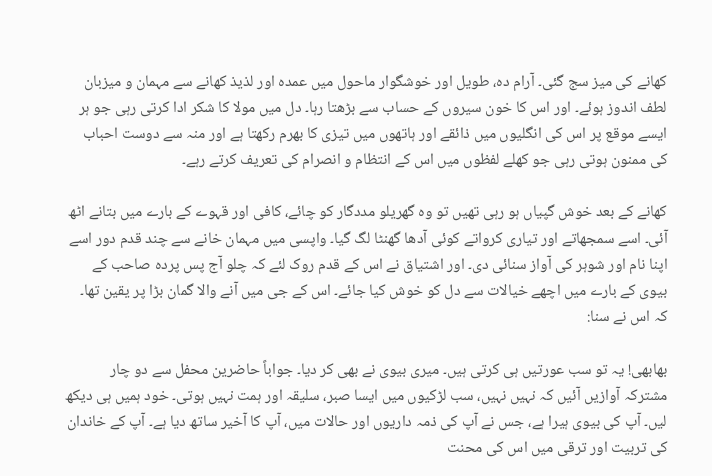کھانے کی میز سج گئی۔ آرام دہ، طویل اور خوشگوار ماحول میں عمدہ اور لذیذ کھانے سے مہمان و میزبان لطف اندوز ہوئے۔ اور اس کا خون سیروں کے حساب سے بڑھتا رہا۔ دل میں مولا کا شکر ادا کرتی رہی جو ہر ایسے موقع پر اس کی انگلیوں میں ذائقے اور ہاتھوں میں تیزی کا بھرم رکھتا ہے اور منہ سے دوست احباب کی ممنون ہوتی رہی جو کھلے لفظوں میں اس کے انتظام و انصرام کی تعریف کرتے رہے۔

کھانے کے بعد خوش گپیاں ہو رہی تھیں تو وہ گھریلو مددگار کو چائے، کافی اور قہوے کے بارے میں بتانے اٹھ آئی۔ اسے سمجھاتے اور تیاری کرواتے کوئی آدھا گھنٹا لگ گیا۔ واپسی میں مہمان خانے سے چند قدم دور اسے اپنا نام اور شوہر کی آواز سنائی دی۔ اور اشتیاق نے اس کے قدم روک لئے کہ چلو آج پس پردہ صاحب کے بیوی کے بارے میں اچھے خیالات سے دل کو خوش کیا جائے۔ اس کے جی میں آنے والا گمان بڑا پر یقین تھا۔ کہ اس نے سنا:

بھابھی! یہ تو سب عورتیں ہی کرتی ہیں۔ میری بیوی نے بھی کر دیا۔ جواباً حاضرین محفل سے دو چار مشترکہ آوازیں آئیں کہ نہیں نہیں، سب لڑکیوں میں ایسا صبر، سلیقہ اور ہمت نہیں ہوتی۔ خود ہمیں ہی دیکھ لیں۔ آپ کی بیوی ہیرا ہے، جس نے آپ کی ذمہ داریوں اور حالات میں، آپ کا آخیر ساتھ دیا ہے۔ آپ کے خاندان کی تربیت اور ترقی میں اس کی محنت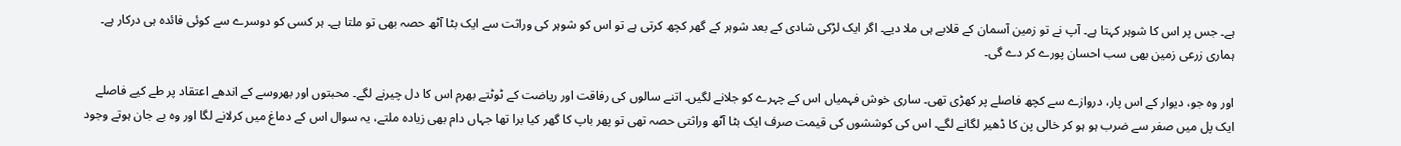ہے۔ جس پر اس کا شوہر کہتا ہے۔ آپ نے تو زمین آسمان کے قلابے ہی ملا دیے۔ اگر ایک لڑکی شادی کے بعد شوہر کے گھر کچھ کرتی ہے تو اس کو شوہر کی وراثت سے ایک بٹا آٹھ حصہ بھی تو ملتا ہے۔ ہر کسی کو دوسرے سے کوئی فائدہ ہی درکار ہے۔ ہماری زرعی زمین بھی سب احسان پورے کر دے گی۔

اور وہ جو، دیوار کے اس پار، دروازے سے کچھ فاصلے پر کھڑی تھی۔ ساری خوش فہمیاں اس کے چہرے کو جلانے لگیں۔ اتنے سالوں کی رفاقت اور ریاضت کے ٹوٹتے بھرم اس کا دل چیرنے لگے۔ محبتوں اور بھروسے کے اندھے اعتقاد پر طے کیے فاصلے ایک پل میں صفر سے ضرب ہو ہو کر خالی پن کا ڈھیر لگانے لگے۔ اس کی کوششوں کی قیمت صرف ایک بٹا آٹھ وراثتی حصہ تھی تو پھر باپ کا گھر کیا برا تھا جہاں دام بھی زیادہ ملتے، یہ سوال اس کے دماغ میں کرلانے لگا اور وہ بے جان ہوتے وجود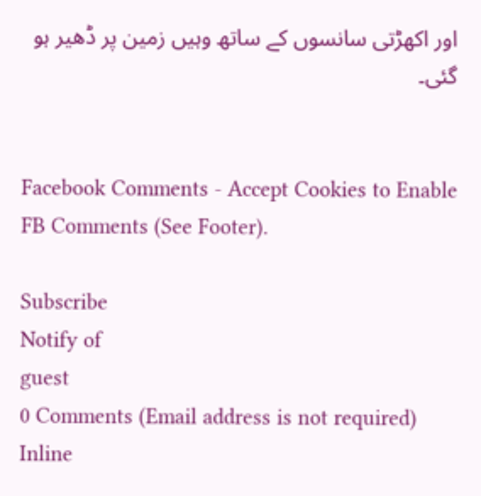اور اکھڑتی سانسوں کے ساتھ وہیں زمین پر ڈھیر ہو گئی۔


Facebook Comments - Accept Cookies to Enable FB Comments (See Footer).

Subscribe
Notify of
guest
0 Comments (Email address is not required)
Inline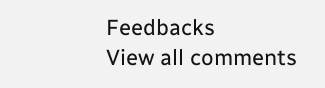Feedbacks
View all comments